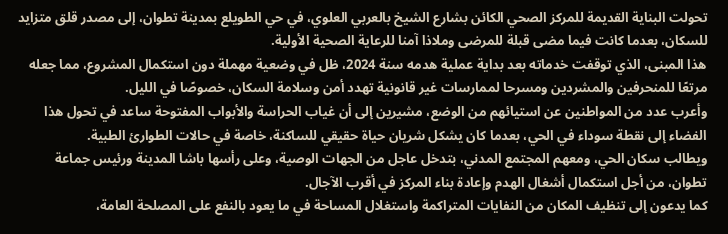تحولت البناية القديمة للمركز الصحي الكائن بشارع الشيخ بالعربي العلوي، في حي الطويلع بمدينة تطوان، إلى مصدر قلق متزايد للسكان، بعدما كانت فيما مضى قبلة للمرضى وملاذا آمنا للرعاية الصحية الأولية.
هذا المبنى، الذي توقفت خدماته بعد بداية عملية هدمه سنة 2024، ظل في وضعية مهملة دون استكمال المشروع، مما جعله مرتعًا للمنحرفين والمشردين ومسرحا لممارسات غير قانونية تهدد أمن وسلامة السكان، خصوصًا في الليل.
وأعرب عدد من المواطنين عن استيائهم من الوضع، مشيرين إلى أن غياب الحراسة والأبواب المفتوحة ساعد في تحول هذا الفضاء إلى نقطة سوداء في الحي، بعدما كان يشكل شريان حياة حقيقي للساكنة، خاصة في حالات الطوارئ الطبية.
ويطالب سكان الحي، ومعهم المجتمع المدني، بتدخل عاجل من الجهات الوصية، وعلى رأسها باشا المدينة ورئيس جماعة تطوان، من أجل استكمال أشغال الهدم وإعادة بناء المركز في أقرب الآجال.
كما يدعون إلى تنظيف المكان من النفايات المتراكمة واستغلال المساحة في ما يعود بالنفع على المصلحة العامة،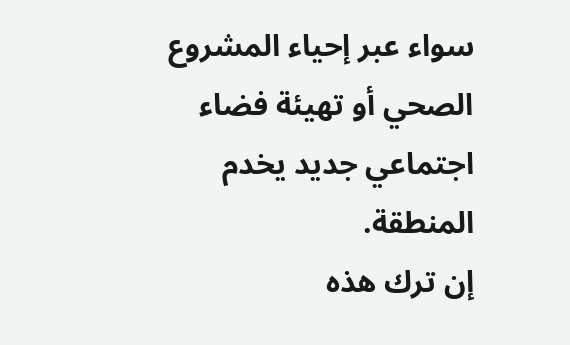سواء عبر إحياء المشروع الصحي أو تهيئة فضاء اجتماعي جديد يخدم المنطقة.
إن ترك هذه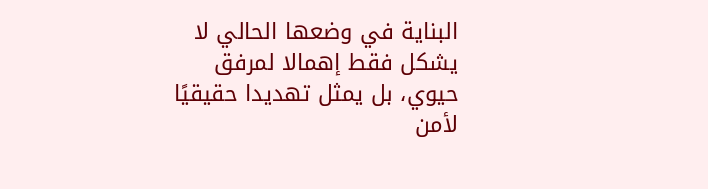البناية في وضعها الحالي لا يشكل فقط إهمالا لمرفق حيوي، بل يمثل تهديدا حقيقيًا لأمن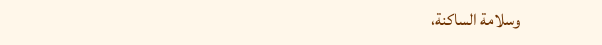وسلامة الساكنة،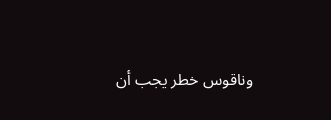وناقوس خطر يجب أن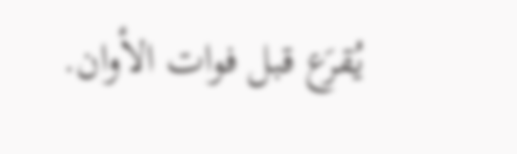يُقرَع قبل فوات الأوان.